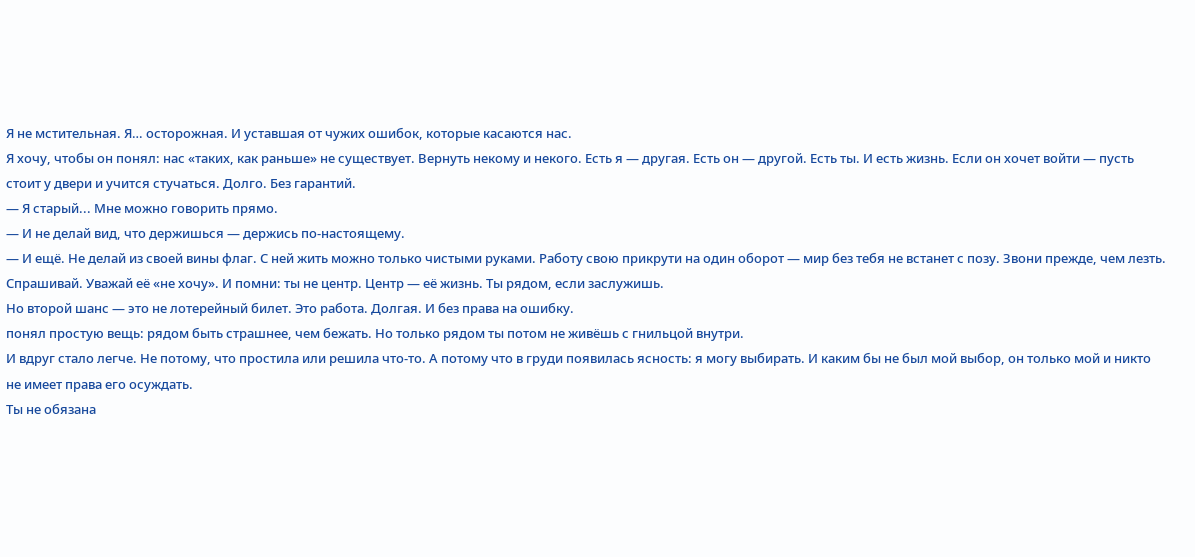Я не мстительная. Я… осторожная. И уставшая от чужих ошибок, которые касаются нас.
Я хочу, чтобы он понял: нас «таких, как раньше» не существует. Вернуть некому и некого. Есть я — другая. Есть он — другой. Есть ты. И есть жизнь. Если он хочет войти — пусть стоит у двери и учится стучаться. Долго. Без гарантий.
— Я старый... Мне можно говорить прямо.
— И не делай вид, что держишься — держись по-настоящему.
— И ещё. Не делай из своей вины флаг. С ней жить можно только чистыми руками. Работу свою прикрути на один оборот — мир без тебя не встанет с позу. Звони прежде, чем лезть. Спрашивай. Уважай её «не хочу». И помни: ты не центр. Центр — её жизнь. Ты рядом, если заслужишь.
Но второй шанс — это не лотерейный билет. Это работа. Долгая. И без права на ошибку.
понял простую вещь: рядом быть страшнее, чем бежать. Но только рядом ты потом не живёшь с гнильцой внутри.
И вдруг стало легче. Не потому, что простила или решила что-то. А потому что в груди появилась ясность: я могу выбирать. И каким бы не был мой выбор, он только мой и никто не имеет права его осуждать.
Ты не обязана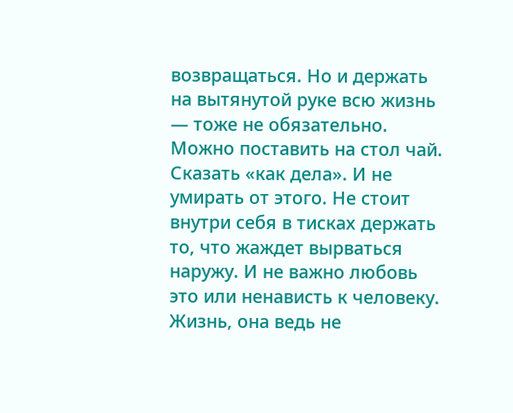возвращаться. Но и держать на вытянутой руке всю жизнь — тоже не обязательно. Можно поставить на стол чай. Сказать «как дела». И не умирать от этого. Не стоит внутри себя в тисках держать то, что жаждет вырваться наружу. И не важно любовь это или ненависть к человеку. Жизнь, она ведь не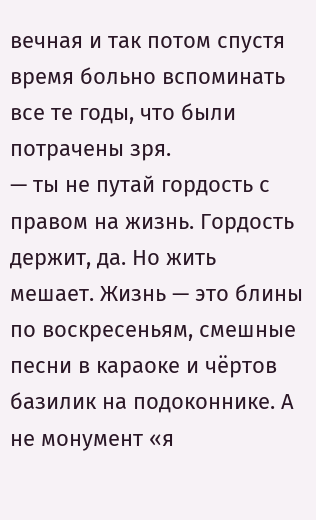вечная и так потом спустя время больно вспоминать все те годы, что были потрачены зря.
— ты не путай гордость с правом на жизнь. Гордость держит, да. Но жить мешает. Жизнь — это блины по воскресеньям, смешные песни в караоке и чёртов базилик на подоконнике. А не монумент «я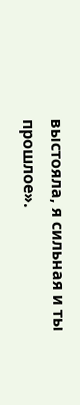выстояла, я сильная и ты прошлое».